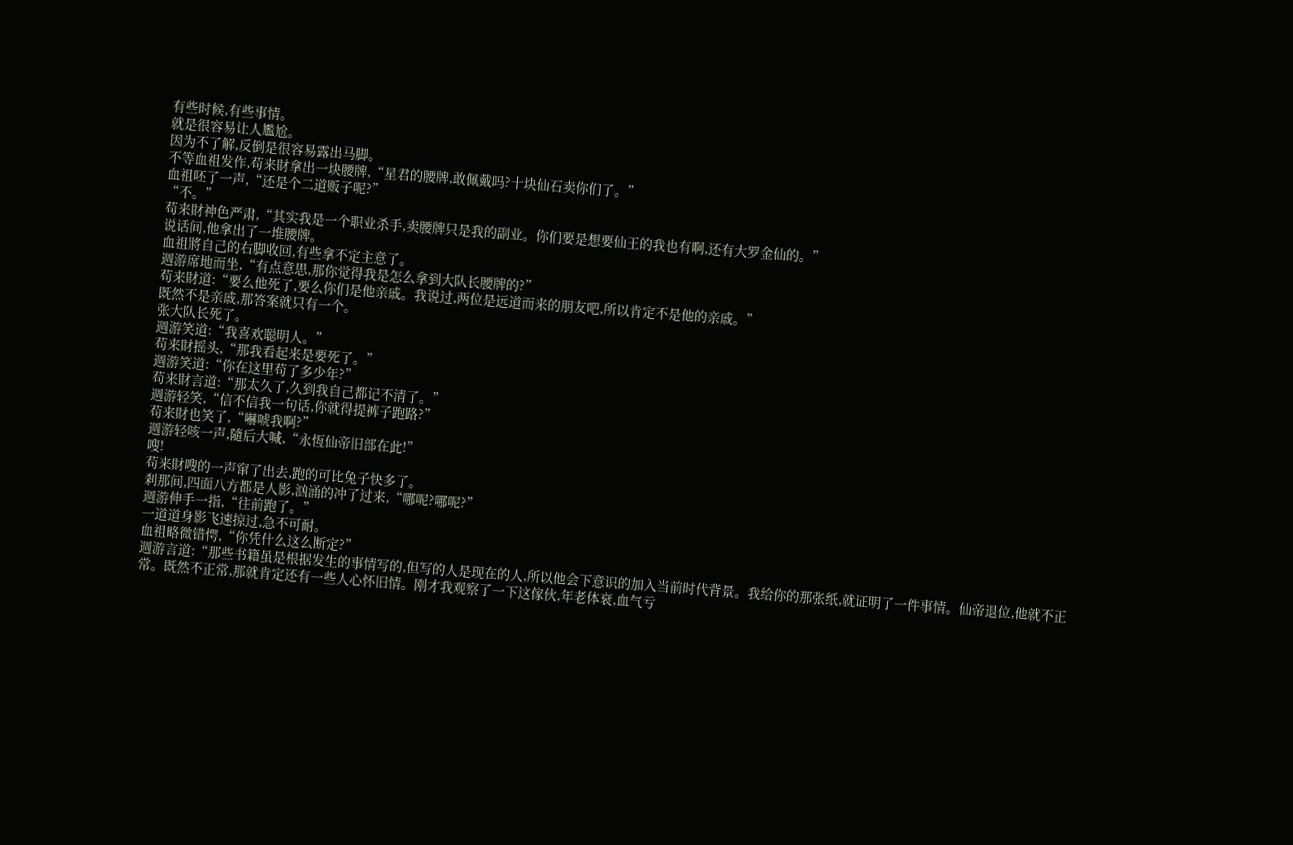有些时候,有些事情。
就是很容易让人尷尬。
因为不了解,反倒是很容易露出马脚。
不等血祖发作,苟来財拿出一块腰牌,“星君的腰牌,敢佩戴吗?十块仙石卖你们了。”
血祖呸了一声,“还是个二道贩子呢?”
“不。”
苟来財神色严肃,“其实我是一个职业杀手,卖腰牌只是我的副业。你们要是想要仙王的我也有啊,还有大罗金仙的。”
说话间,他拿出了一堆腰牌。
血祖將自己的右脚收回,有些拿不定主意了。
週游席地而坐,“有点意思,那你觉得我是怎么拿到大队长腰牌的?”
苟来財道:“要么他死了,要么你们是他亲戚。我说过,两位是远道而来的朋友吧,所以肯定不是他的亲戚。”
既然不是亲戚,那答案就只有一个。
张大队长死了。
週游笑道:“我喜欢聪明人。”
苟来財摇头,“那我看起来是要死了。”
週游笑道:“你在这里苟了多少年?”
苟来財言道:“那太久了,久到我自己都记不清了。”
週游轻笑,“信不信我一句话,你就得提裤子跑路?”
苟来財也笑了,“嚇唬我啊?”
週游轻咳一声,隨后大喊,“永恆仙帝旧部在此!”
嗖!
苟来財嗖的一声窜了出去,跑的可比兔子快多了。
剎那间,四面八方都是人影,汹涌的冲了过来,“哪呢?哪呢?”
週游伸手一指,“往前跑了。”
一道道身影飞速掠过,急不可耐。
血祖略微错愕,“你凭什么这么断定?”
週游言道:“那些书籍虽是根据发生的事情写的,但写的人是现在的人,所以他会下意识的加入当前时代背景。我给你的那张纸,就证明了一件事情。仙帝退位,他就不正常。既然不正常,那就肯定还有一些人心怀旧情。刚才我观察了一下这傢伙,年老体衰,血气亏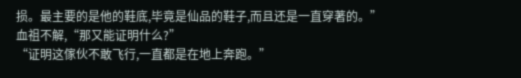损。最主要的是他的鞋底,毕竟是仙品的鞋子,而且还是一直穿著的。”
血祖不解,“那又能证明什么?”
“证明这傢伙不敢飞行,一直都是在地上奔跑。”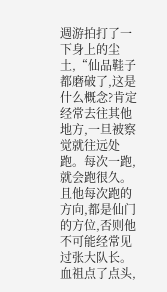週游拍打了一下身上的尘土,“仙品鞋子都磨破了,这是什么概念?肯定经常去往其他地方,一旦被察觉就往远处跑。每次一跑,就会跑很久。且他每次跑的方向,都是仙门的方位,否则他不可能经常见过张大队长。
血祖点了点头,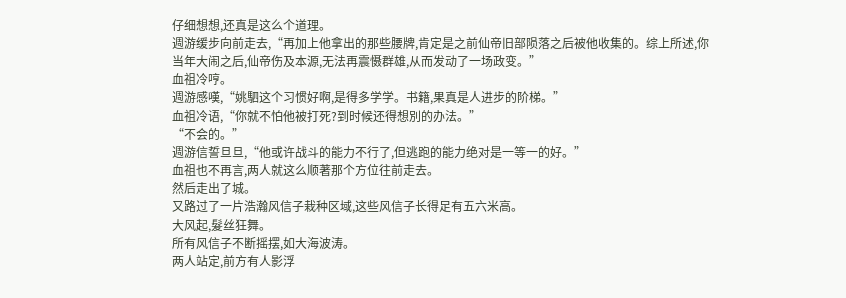仔细想想,还真是这么个道理。
週游缓步向前走去,“再加上他拿出的那些腰牌,肯定是之前仙帝旧部陨落之后被他收集的。综上所述,你当年大闹之后,仙帝伤及本源,无法再震慑群雄,从而发动了一场政变。”
血祖冷哼。
週游感嘆,“姚駟这个习惯好啊,是得多学学。书籍,果真是人进步的阶梯。”
血祖冷语,“你就不怕他被打死?到时候还得想別的办法。”
“不会的。”
週游信誓旦旦,“他或许战斗的能力不行了,但逃跑的能力绝对是一等一的好。”
血祖也不再言,两人就这么顺著那个方位往前走去。
然后走出了城。
又路过了一片浩瀚风信子栽种区域,这些风信子长得足有五六米高。
大风起,髮丝狂舞。
所有风信子不断摇摆,如大海波涛。
两人站定,前方有人影浮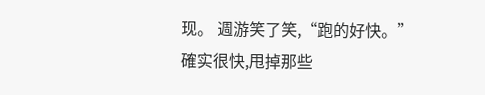现。 週游笑了笑,“跑的好快。”
確实很快,甩掉那些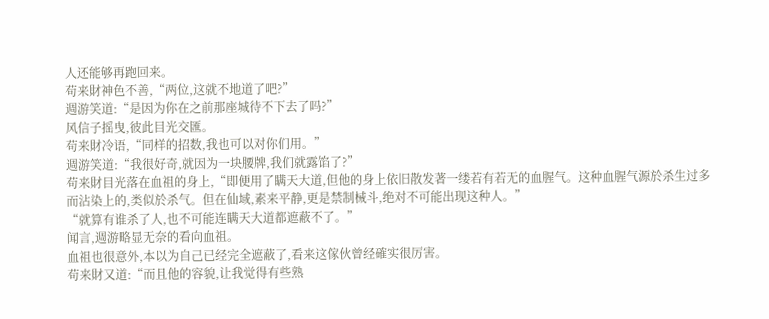人还能够再跑回来。
苟来財神色不善,“两位,这就不地道了吧?”
週游笑道:“是因为你在之前那座城待不下去了吗?”
风信子摇曳,彼此目光交匯。
苟来財冷语,“同样的招数,我也可以对你们用。”
週游笑道:“我很好奇,就因为一块腰牌,我们就露馅了?”
苟来財目光落在血祖的身上,“即便用了瞒天大道,但他的身上依旧散发著一缕若有若无的血腥气。这种血腥气源於杀生过多而沾染上的,类似於杀气。但在仙域,素来平静,更是禁制械斗,绝对不可能出现这种人。”
“就算有谁杀了人,也不可能连瞒天大道都遮蔽不了。”
闻言,週游略显无奈的看向血祖。
血祖也很意外,本以为自己已经完全遮蔽了,看来这傢伙曾经確实很厉害。
苟来財又道:“而且他的容貌,让我觉得有些熟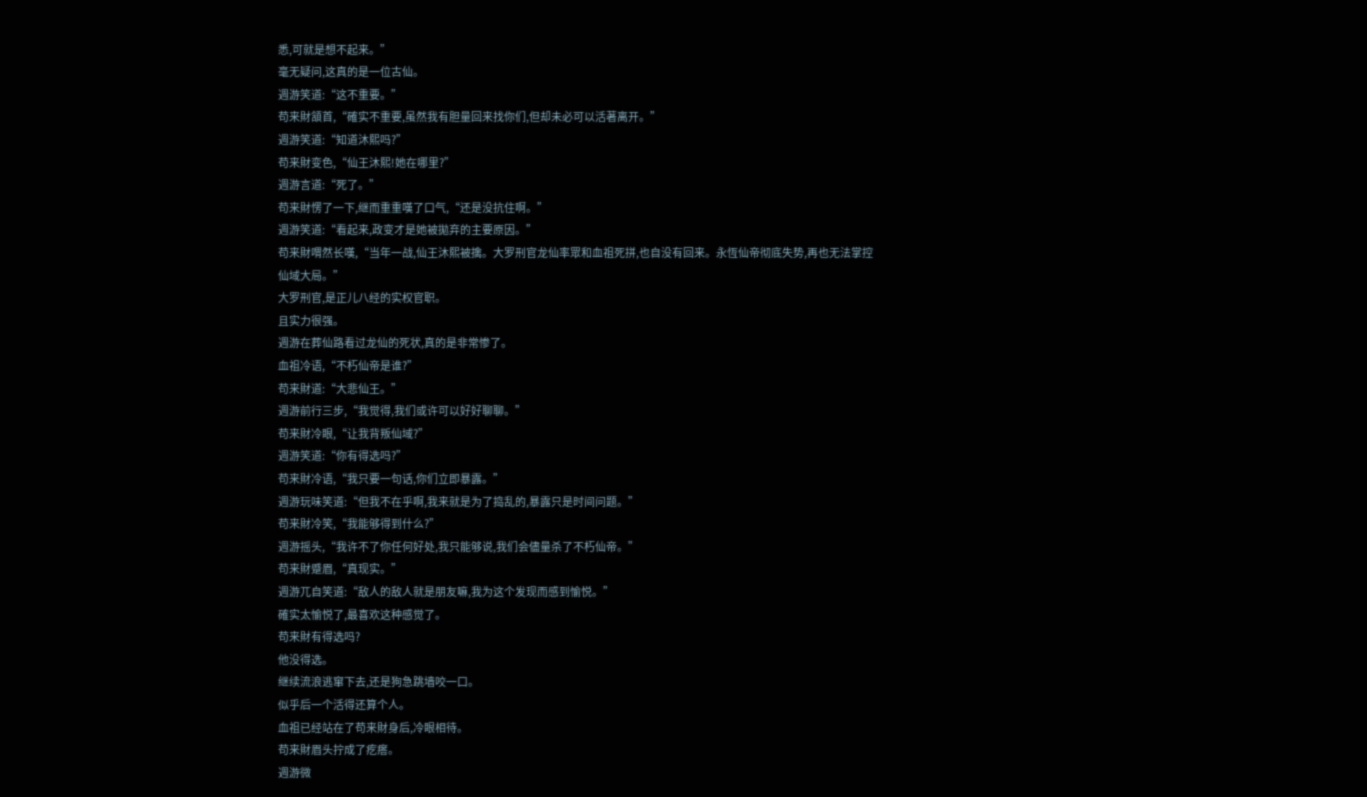悉,可就是想不起来。”
毫无疑问,这真的是一位古仙。
週游笑道:“这不重要。”
苟来財頷首,“確实不重要,虽然我有胆量回来找你们,但却未必可以活著离开。”
週游笑道:“知道沐熙吗?”
苟来財变色,“仙王沐熙!她在哪里?”
週游言道:“死了。”
苟来財愣了一下,继而重重嘆了口气,“还是没抗住啊。”
週游笑道:“看起来,政变才是她被拋弃的主要原因。”
苟来財喟然长嘆,“当年一战,仙王沐熙被擒。大罗刑官龙仙率眾和血祖死拼,也自没有回来。永恆仙帝彻底失势,再也无法掌控仙域大局。”
大罗刑官,是正儿八经的实权官职。
且实力很强。
週游在葬仙路看过龙仙的死状,真的是非常惨了。
血祖冷语,“不朽仙帝是谁?”
苟来財道:“大悲仙王。”
週游前行三步,“我觉得,我们或许可以好好聊聊。”
苟来財冷眼,“让我背叛仙域?”
週游笑道:“你有得选吗?”
苟来財冷语,“我只要一句话,你们立即暴露。”
週游玩味笑道:“但我不在乎啊,我来就是为了捣乱的,暴露只是时间问题。”
苟来財冷笑,“我能够得到什么?”
週游摇头,“我许不了你任何好处,我只能够说,我们会儘量杀了不朽仙帝。”
苟来財蹙眉,“真现实。”
週游兀自笑道:“敌人的敌人就是朋友嘛,我为这个发现而感到愉悦。”
確实太愉悦了,最喜欢这种感觉了。
苟来財有得选吗?
他没得选。
继续流浪逃窜下去,还是狗急跳墙咬一口。
似乎后一个活得还算个人。
血祖已经站在了苟来財身后,冷眼相待。
苟来財眉头拧成了疙瘩。
週游微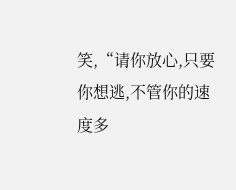笑,“请你放心,只要你想逃,不管你的速度多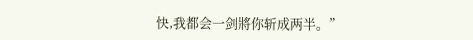快,我都会一剑將你斩成两半。”